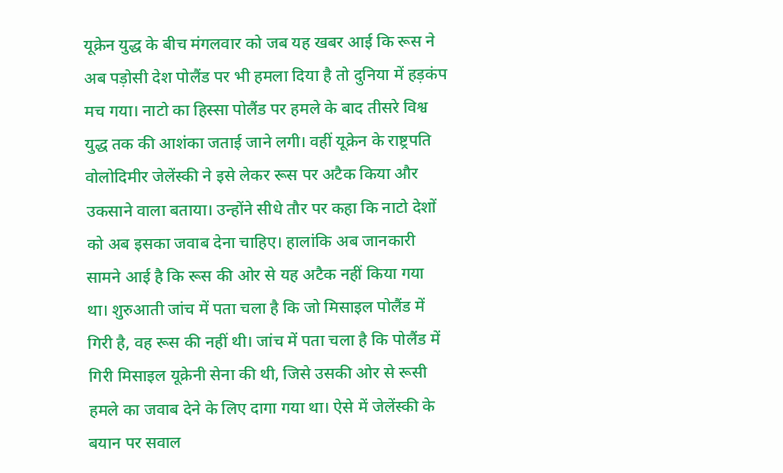यूक्रेन युद्ध के बीच मंगलवार को जब यह खबर आई कि रूस ने अब पड़ोसी देश पोलैंड पर भी हमला दिया है तो दुनिया में हड़कंप मच गया। नाटो का हिस्सा पोलैंड पर हमले के बाद तीसरे विश्व युद्ध तक की आशंका जताई जाने लगी। वहीं यूक्रेन के राष्ट्रपति वोलोदिमीर जेलेंस्की ने इसे लेकर रूस पर अटैक किया और उकसाने वाला बताया। उन्होंने सीधे तौर पर कहा कि नाटो देशों को अब इसका जवाब देना चाहिए। हालांकि अब जानकारी सामने आई है कि रूस की ओर से यह अटैक नहीं किया गया था। शुरुआती जांच में पता चला है कि जो मिसाइल पोलैंड में गिरी है, वह रूस की नहीं थी। जांच में पता चला है कि पोलैंड में गिरी मिसाइल यूक्रेनी सेना की थी, जिसे उसकी ओर से रूसी हमले का जवाब देने के लिए दागा गया था। ऐसे में जेलेंस्की के बयान पर सवाल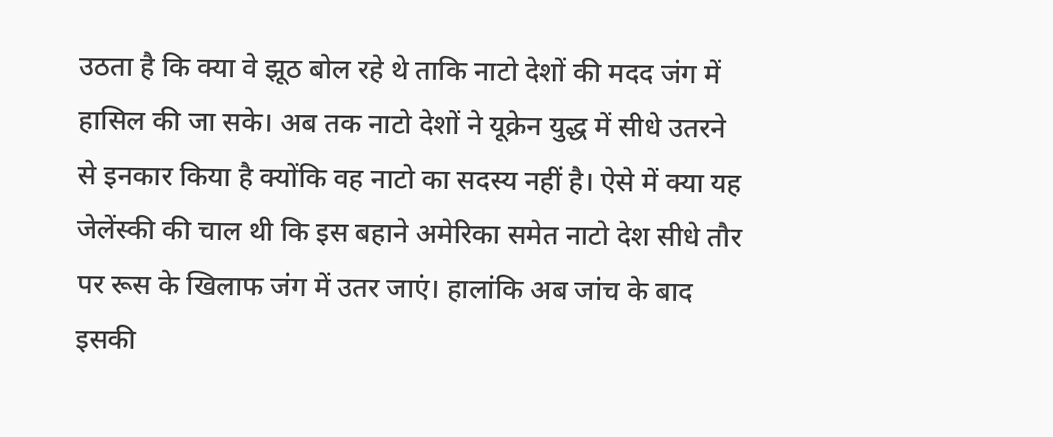उठता है कि क्या वे झूठ बोल रहे थे ताकि नाटो देशों की मदद जंग में हासिल की जा सके। अब तक नाटो देशों ने यूक्रेन युद्ध में सीधे उतरने से इनकार किया है क्योंकि वह नाटो का सदस्य नहीं है। ऐसे में क्या यह जेलेंस्की की चाल थी कि इस बहाने अमेरिका समेत नाटो देश सीधे तौर पर रूस के खिलाफ जंग में उतर जाएं। हालांकि अब जांच के बाद इसकी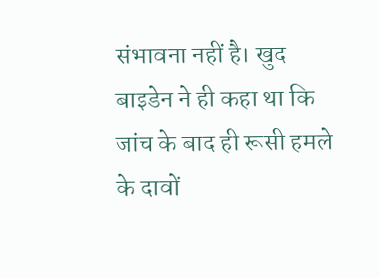संभावना नहीं है। खुद बाइडेन ने ही कहा था कि जांच के बाद ही रूसी हमले के दावों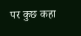पर कुछ कहा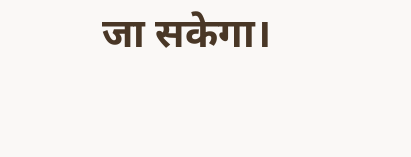जा सकेगा।